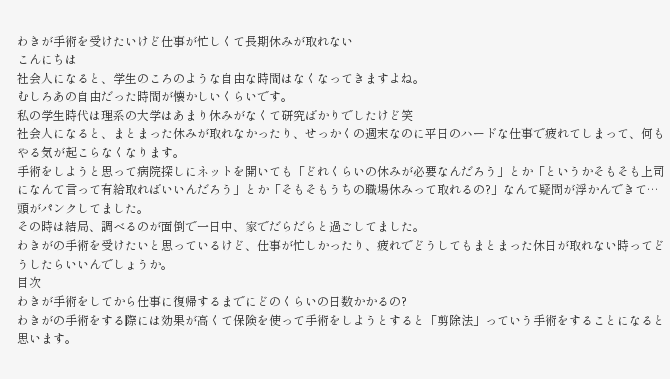わきが手術を受けたいけど仕事が忙しくて長期休みが取れない
こんにちは
社会人になると、学生のころのような自由な時間はなくなってきますよね。
むしろあの自由だった時間が懐かしいくらいです。
私の学生時代は理系の大学はあまり休みがなくて研究ばかりでしたけど笑
社会人になると、まとまった休みが取れなかったり、せっかくの週末なのに平日のハードな仕事で疲れてしまって、何もやる気が起こらなくなります。
手術をしようと思って病院探しにネットを開いても「どれくらいの休みが必要なんだろう」とか「というかそもそも上司になんて言って有給取ればいいんだろう」とか「そもそもうちの職場休みって取れるの?」なんて疑問が浮かんできて…頭がパンクしてました。
その時は結局、調べるのが面倒で一日中、家でだらだらと過ごしてました。
わきがの手術を受けたいと思っているけど、仕事が忙しかったり、疲れでどうしてもまとまった休日が取れない時ってどうしたらいいんでしょうか。
目次
わきが手術をしてから仕事に復帰するまでにどのくらいの日数かかるの?
わきがの手術をする際には効果が高くて保険を使って手術をしようとすると「剪除法」っていう手術をすることになると思います。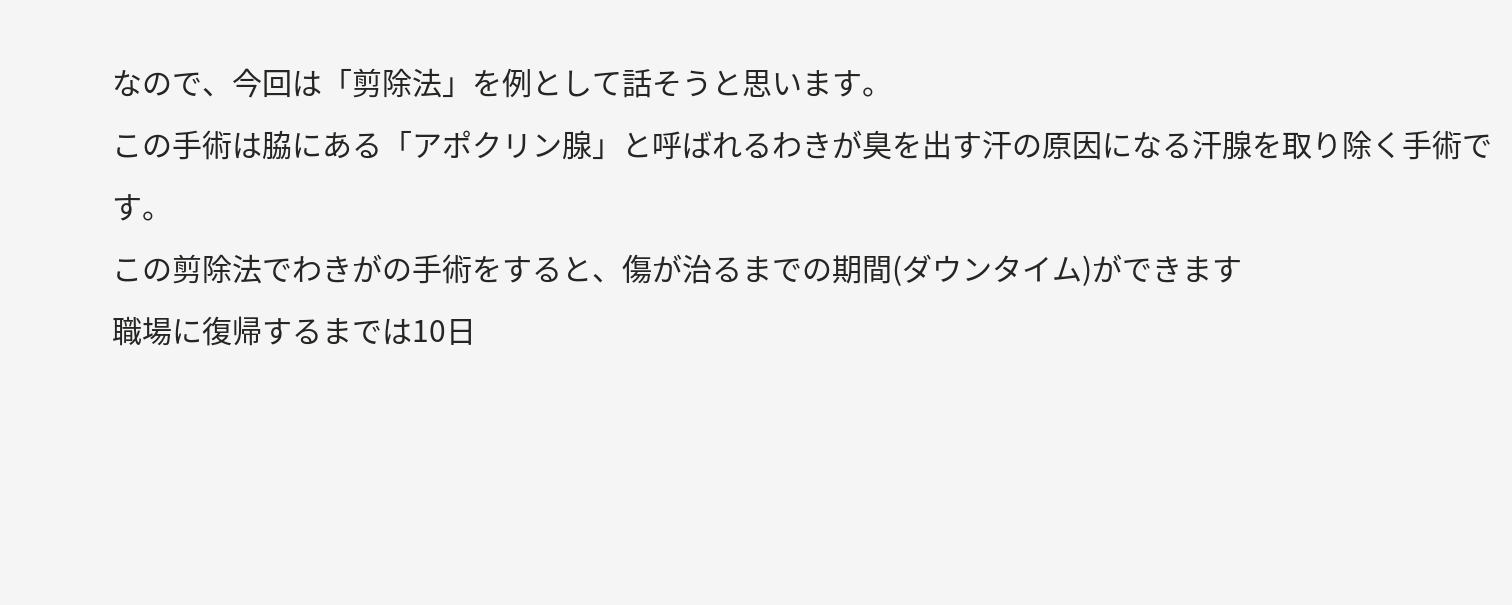なので、今回は「剪除法」を例として話そうと思います。
この手術は脇にある「アポクリン腺」と呼ばれるわきが臭を出す汗の原因になる汗腺を取り除く手術です。
この剪除法でわきがの手術をすると、傷が治るまでの期間(ダウンタイム)ができます
職場に復帰するまでは10日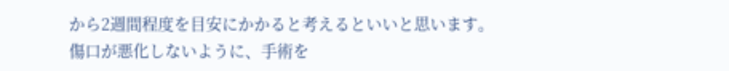から2週間程度を目安にかかると考えるといいと思います。
傷口が悪化しないように、手術を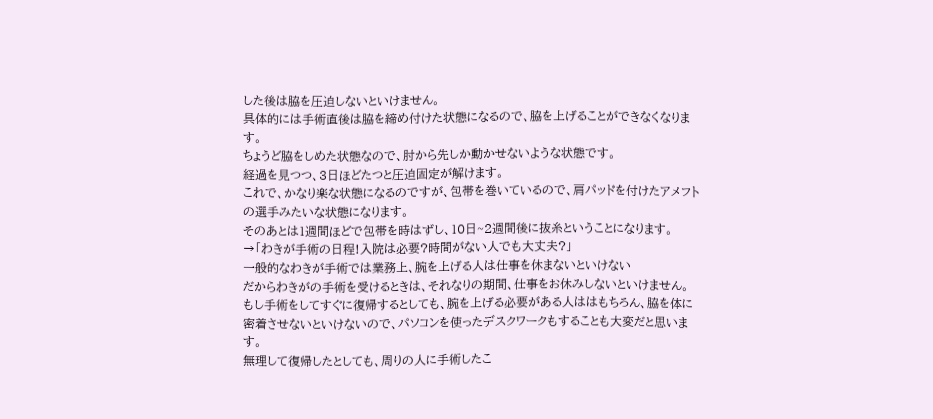した後は脇を圧迫しないといけません。
具体的には手術直後は脇を締め付けた状態になるので、脇を上げることができなくなります。
ちょうど脇をしめた状態なので、肘から先しか動かせないような状態です。
経過を見つつ、3日ほどたつと圧迫固定が解けます。
これで、かなり楽な状態になるのですが、包帯を巻いているので、肩パッドを付けたアメフトの選手みたいな状態になります。
そのあとは1週間ほどで包帯を時はずし、10日~2週間後に抜糸ということになります。
→「わきが手術の日程!入院は必要?時間がない人でも大丈夫?」
一般的なわきが手術では業務上、腕を上げる人は仕事を休まないといけない
だからわきがの手術を受けるときは、それなりの期間、仕事をお休みしないといけません。
もし手術をしてすぐに復帰するとしても、腕を上げる必要がある人ははもちろん、脇を体に密着させないといけないので、パソコンを使ったデスクワークもすることも大変だと思います。
無理して復帰したとしても、周りの人に手術したこ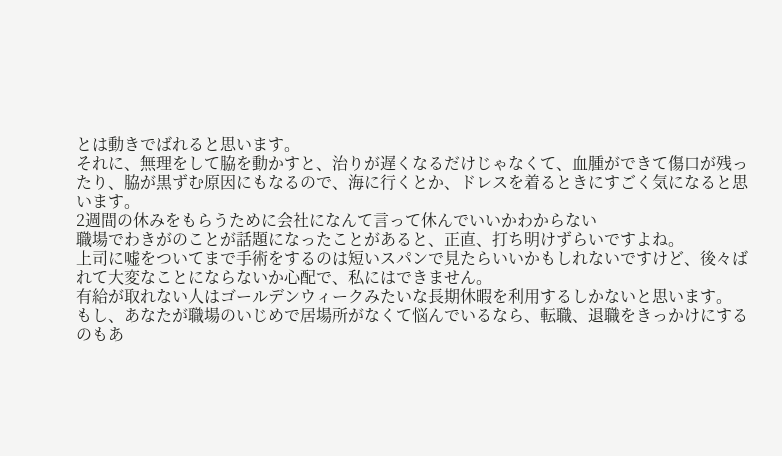とは動きでばれると思います。
それに、無理をして脇を動かすと、治りが遅くなるだけじゃなくて、血腫ができて傷口が残ったり、脇が黒ずむ原因にもなるので、海に行くとか、ドレスを着るときにすごく気になると思います。
2週間の休みをもらうために会社になんて言って休んでいいかわからない
職場でわきがのことが話題になったことがあると、正直、打ち明けずらいですよね。
上司に嘘をついてまで手術をするのは短いスパンで見たらいいかもしれないですけど、後々ばれて大変なことにならないか心配で、私にはできません。
有給が取れない人はゴールデンウィークみたいな長期休暇を利用するしかないと思います。
もし、あなたが職場のいじめで居場所がなくて悩んでいるなら、転職、退職をきっかけにするのもあ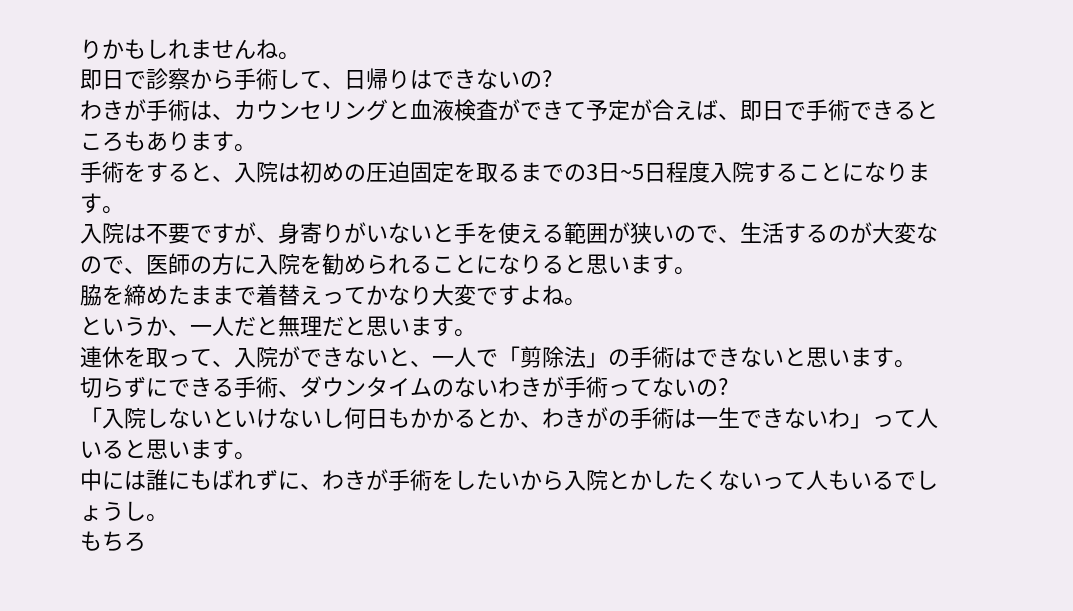りかもしれませんね。
即日で診察から手術して、日帰りはできないの?
わきが手術は、カウンセリングと血液検査ができて予定が合えば、即日で手術できるところもあります。
手術をすると、入院は初めの圧迫固定を取るまでの3日~5日程度入院することになります。
入院は不要ですが、身寄りがいないと手を使える範囲が狭いので、生活するのが大変なので、医師の方に入院を勧められることになりると思います。
脇を締めたままで着替えってかなり大変ですよね。
というか、一人だと無理だと思います。
連休を取って、入院ができないと、一人で「剪除法」の手術はできないと思います。
切らずにできる手術、ダウンタイムのないわきが手術ってないの?
「入院しないといけないし何日もかかるとか、わきがの手術は一生できないわ」って人いると思います。
中には誰にもばれずに、わきが手術をしたいから入院とかしたくないって人もいるでしょうし。
もちろ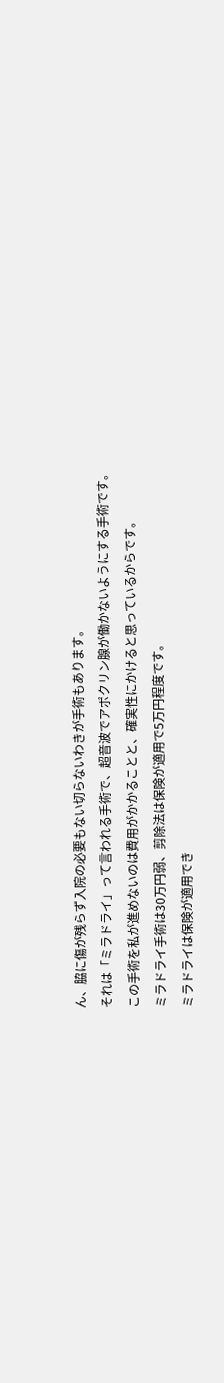ん、脇に傷が残らず入院の必要もない切らないわきが手術もあります。
それは「ミラドライ」って言われる手術で、超音波でアポクリン腺が働かないようにする手術です。
この手術を私が進めないのは費用がかかることと、確実性にかけると思っているからです。
ミラドライ手術は30万円弱、剪除法は保険が適用で5万円程度です。
ミラドライは保険が適用でき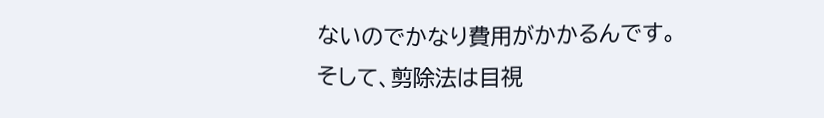ないのでかなり費用がかかるんです。
そして、剪除法は目視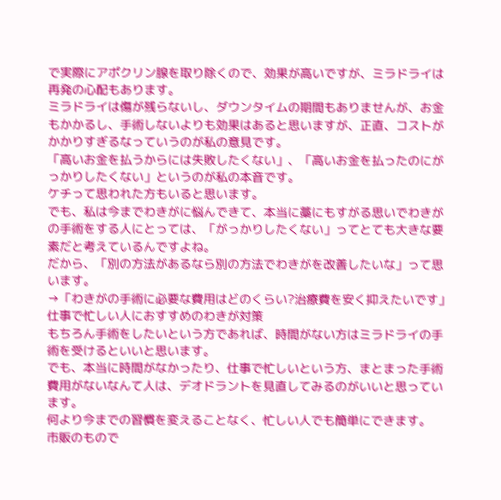で実際にアポクリン腺を取り除くので、効果が高いですが、ミラドライは再発の心配もあります。
ミラドライは傷が残らないし、ダウンタイムの期間もありませんが、お金もかかるし、手術しないよりも効果はあると思いますが、正直、コストがかかりすぎるなっていうのが私の意見です。
「高いお金を払うからには失敗したくない」、「高いお金を払ったのにがっかりしたくない」というのが私の本音です。
ケチって思われた方もいると思います。
でも、私は今までわきがに悩んできて、本当に藁にもすがる思いでわきがの手術をする人にとっては、「がっかりしたくない」ってとても大きな要素だと考えているんですよね。
だから、「別の方法があるなら別の方法でわきがを改善したいな」って思います。
→「わきがの手術に必要な費用はどのくらい?治療費を安く抑えたいです」
仕事で忙しい人におすすめのわきが対策
もちろん手術をしたいという方であれば、時間がない方はミラドライの手術を受けるといいと思います。
でも、本当に時間がなかったり、仕事で忙しいという方、まとまった手術費用がないなんて人は、デオドラントを見直してみるのがいいと思っています。
何より今までの習慣を変えることなく、忙しい人でも簡単にできます。
市販のもので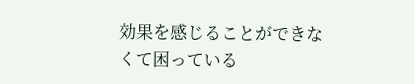効果を感じることができなくて困っている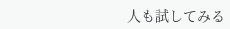人も試してみる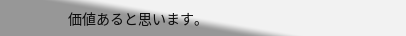価値あると思います。